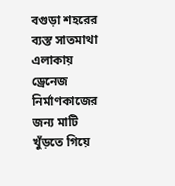বগুড়া শহরের ব্যস্ত সাতমাথা এলাকায় ড্রেনেজ নির্মাণকাজের জন্য মাটি খুঁড়তে গিয়ে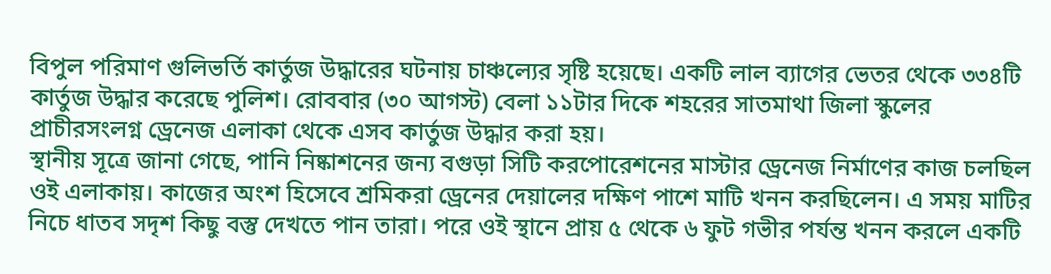বিপুল পরিমাণ গুলিভর্তি কার্তুজ উদ্ধারের ঘটনায় চাঞ্চল্যের সৃষ্টি হয়েছে। একটি লাল ব্যাগের ভেতর থেকে ৩৩৪টি কার্তুজ উদ্ধার করেছে পুলিশ। রোববার (৩০ আগস্ট) বেলা ১১টার দিকে শহরের সাতমাথা জিলা স্কুলের প্রাচীরসংলগ্ন ড্রেনেজ এলাকা থেকে এসব কার্তুজ উদ্ধার করা হয়।
স্থানীয় সূত্রে জানা গেছে, পানি নিষ্কাশনের জন্য বগুড়া সিটি করপোরেশনের মাস্টার ড্রেনেজ নির্মাণের কাজ চলছিল ওই এলাকায়। কাজের অংশ হিসেবে শ্রমিকরা ড্রেনের দেয়ালের দক্ষিণ পাশে মাটি খনন করছিলেন। এ সময় মাটির নিচে ধাতব সদৃশ কিছু বস্তু দেখতে পান তারা। পরে ওই স্থানে প্রায় ৫ থেকে ৬ ফুট গভীর পর্যন্ত খনন করলে একটি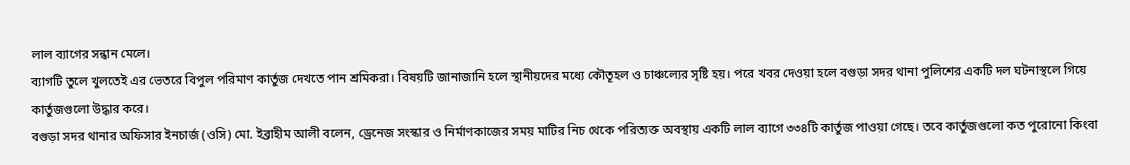লাল ব্যাগের সন্ধান মেলে।
ব্যাগটি তুলে খুলতেই এর ভেতরে বিপুল পরিমাণ কার্তুজ দেখতে পান শ্রমিকরা। বিষয়টি জানাজানি হলে স্থানীয়দের মধ্যে কৌতূহল ও চাঞ্চল্যের সৃষ্টি হয়। পরে খবর দেওয়া হলে বগুড়া সদর থানা পুলিশের একটি দল ঘটনাস্থলে গিয়ে কার্তুজগুলো উদ্ধার করে।
বগুড়া সদর থানার অফিসার ইনচার্জ (ওসি) মো. ইব্রাহীম আলী বলেন, ড্রেনেজ সংস্কার ও নির্মাণকাজের সময় মাটির নিচ থেকে পরিত্যক্ত অবস্থায় একটি লাল ব্যাগে ৩৩৪টি কার্তুজ পাওয়া গেছে। তবে কার্তুজগুলো কত পুরোনো কিংবা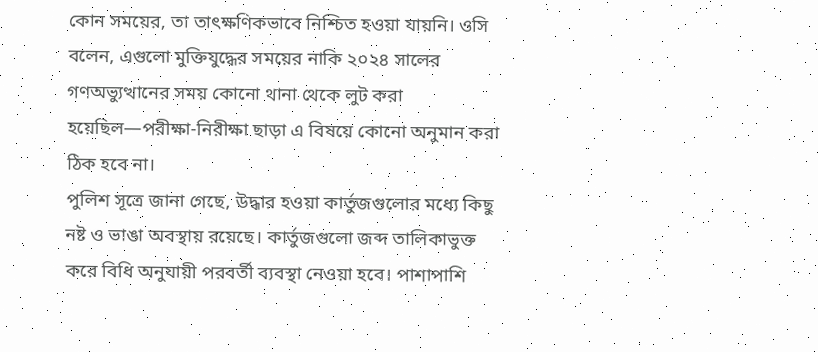কোন সময়ের, তা তাৎক্ষণিকভাবে নিশ্চিত হওয়া যায়নি। ওসি বলেন, এগুলো মুক্তিযুদ্ধের সময়ের নাকি ২০২৪ সালের গণঅভ্যুত্থানের সময় কোনো থানা থেকে লুট করা হয়েছিল—পরীক্ষা-নিরীক্ষা ছাড়া এ বিষয়ে কোনো অনুমান করা ঠিক হবে না।
পুলিশ সূত্রে জানা গেছে, উদ্ধার হওয়া কার্তুজগুলোর মধ্যে কিছু নষ্ট ও ভাঙা অবস্থায় রয়েছে। কার্তুজগুলো জব্দ তালিকাভুক্ত করে বিধি অনুযায়ী পরবর্তী ব্যবস্থা নেওয়া হবে। পাশাপাশি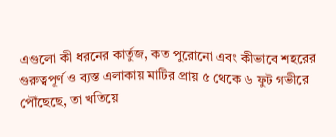এগুলো কী ধরনের কার্তুজ, কত পুরোনো এবং কীভাবে শহরের গুরুত্বপূর্ণ ও ব্যস্ত এলাকায় মাটির প্রায় ৫ থেকে ৬ ফুট গভীরে পৌঁছেছে, তা খতিয়ে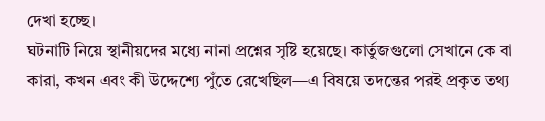দেখা হচ্ছে।
ঘটনাটি নিয়ে স্থানীয়দের মধ্যে নানা প্রশ্নের সৃষ্টি হয়েছে। কার্তুজগুলো সেখানে কে বা কারা, কখন এবং কী উদ্দেশ্যে পুঁতে রেখেছিল—এ বিষয়ে তদন্তের পরই প্রকৃত তথ্য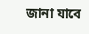জানা যাবে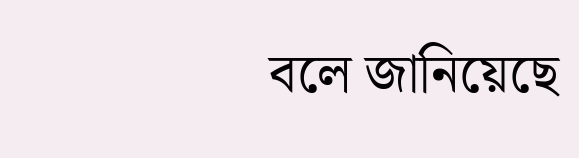বলে জানিয়েছে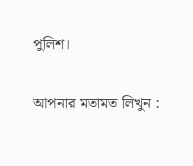পুলিশ।

আপনার মতামত লিখুন :